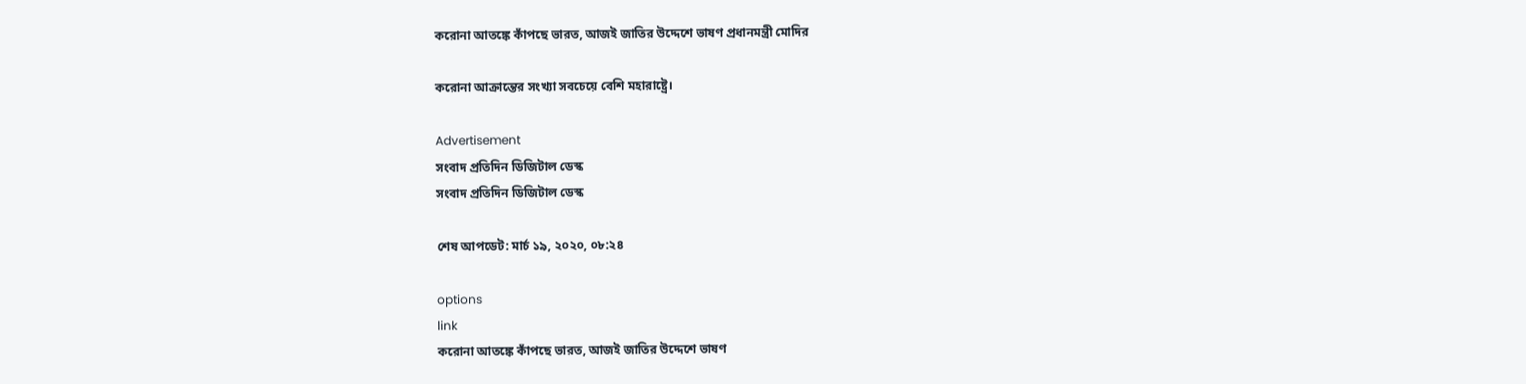করোনা আতঙ্কে কাঁপছে ভারত, আজই জাতির উদ্দেশে ভাষণ প্রধানমন্ত্রী মোদির

করোনা আক্রান্তের সংখ্যা সবচেয়ে বেশি মহারাষ্ট্রে।

Advertisement
সংবাদ প্রতিদিন ডিজিটাল ডেস্ক
সংবাদ প্রতিদিন ডিজিটাল ডেস্ক

শেষ আপডেট: মার্চ ১৯, ২০২০, ০৮:২৪

options
link
করোনা আতঙ্কে কাঁপছে ভারত, আজই জাতির উদ্দেশে ভাষণ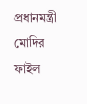প্রধানমন্ত্রী মোদির
ফাইল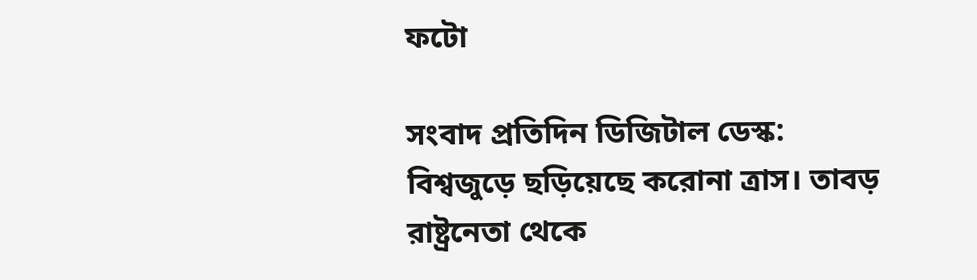ফটো

সংবাদ প্রতিদিন ডিজিটাল ডেস্ক: বিশ্বজুড়ে ছড়িয়েছে করোনা ত্রাস। তাবড় রাষ্ট্রনেতা থেকে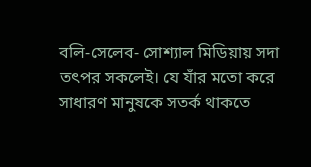বলি-সেলেব- সোশ্যাল মিডিয়ায় সদা তৎপর সকলেই। যে যাঁর মতো করে সাধারণ মানুষকে সতর্ক থাকতে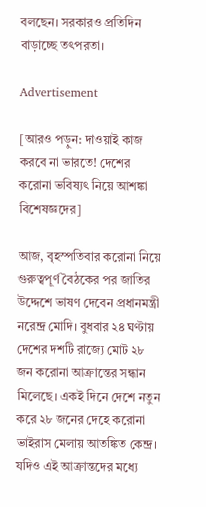বলছেন। সরকারও প্রতিদিন বাড়াচ্ছে তৎপরতা।

Advertisement

[আরও পড়ুন: দাওয়াই কাজ করবে না ভারতে! দেশের করোনা ভবিষ্যৎ নিয়ে আশঙ্কা বিশেষজ্ঞদের]

আজ, বৃহস্পতিবার করোনা নিয়ে গুরুত্বপূর্ণ বৈঠকের পর জাতির উদ্দেশে ভাষণ দেবেন প্রধানমন্ত্রী নরেন্দ্র মোদি। বুধবার ২৪ ঘণ্টায় দেশের দশটি রাজ্যে মোট ২৮ জন করোনা আক্রান্তের সন্ধান মিলেছে। একই দিনে দেশে নতুন করে ২৮ জনের দেহে করোনা ভাইরাস মেলায় আতঙ্কিত কেন্দ্র। যদিও এই আক্রান্তদের মধ্যে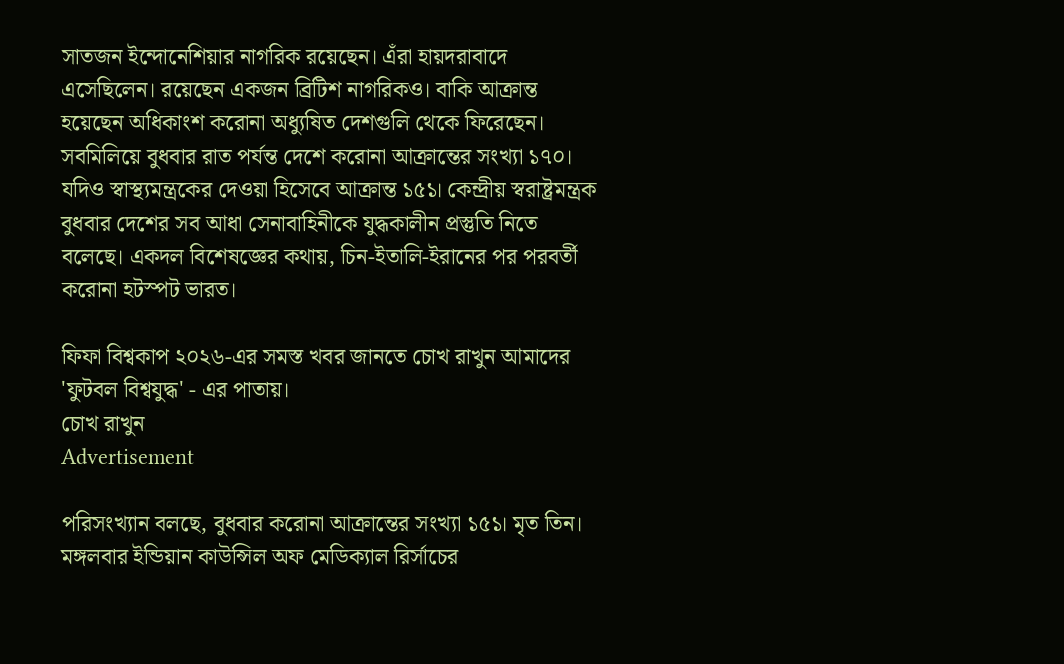সাতজন ইন্দোনেশিয়ার নাগরিক রয়েছেন। এঁরা হায়দরাবাদে এসেছিলেন। রয়েছেন একজন ব্রিটিশ নাগরিকও। বাকি আক্রান্ত হয়েছেন অধিকাংশ করোনা অধ্যুষিত দেশগুলি থেকে ফিরেছেন। সবমিলিয়ে বুধবার রাত পর্যন্ত দেশে করোনা আক্রান্তের সংখ্যা ১৭০। যদিও স্বাস্থ্যমন্ত্রকের দেওয়া হিসেবে আক্রান্ত ১৫১। কেন্দ্রীয় স্বরাষ্ট্রমন্ত্রক বুধবার দেশের সব আধা সেনাবাহিনীকে যুদ্ধকালীন প্রস্তুতি নিতে বলেছে। একদল বিশেষজ্ঞের কথায়, চিন-ইতালি-ইরানের পর পরবর্তী করোনা হটস্পট ভারত।

ফিফা বিশ্বকাপ ২০২৬-এর সমস্ত খবর জানতে চোখ রাখুন আমাদের 'ফুটবল বিশ্বযুদ্ধ' - এর পাতায়।
চোখ রাখুন
Advertisement

পরিসংখ্যান বলছে, বুধবার করোনা আক্রান্তের সংখ্যা ১৫১। মৃত তিন। মঙ্গলবার ইন্ডিয়ান কাউন্সিল অফ মেডিক্যাল রির্সাচের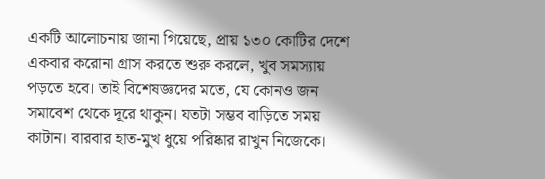একটি আলোচনায় জানা গিয়েছে, প্রায় ১৩০ কোটির দেশে একবার করোনা গ্রাস করতে শুরু করলে, খুব সমস্যায় পড়তে হবে। তাই বিশেষজ্ঞদের মতে, যে কোনও জন সমাবেশ থেকে দূরে থাকুন। যতটা সম্ভব বাড়িতে সময় কাটান। বারবার হাত-মুখ ধুয়ে পরিষ্কার রাখুন নিজেকে।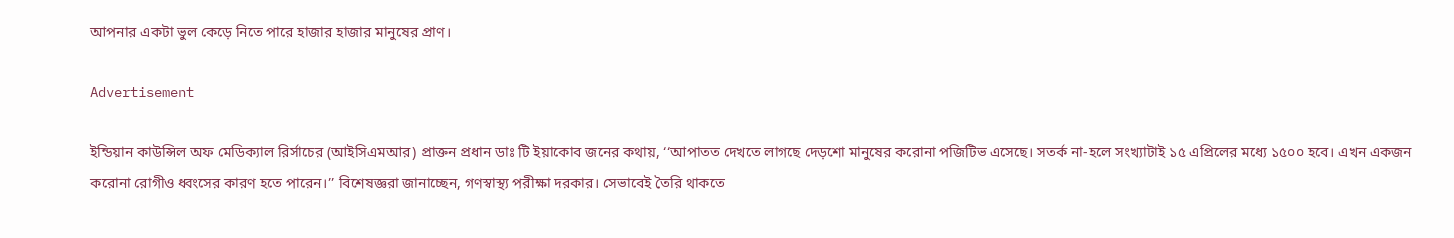আপনার একটা ভুল কেড়ে নিতে পারে হাজার হাজার মানুষের প্রাণ।

Advertisement

ইন্ডিয়ান কাউন্সিল অফ মেডিক্যাল রির্সাচের (আইসিএমআর) প্রাক্তন প্রধান ডাঃ টি ইয়াকোব জনের কথায়, ‘‘আপাতত দেখতে লাগছে দেড়শো মানুষের করোনা পজিটিভ এসেছে। সতর্ক না-হলে সংখ্যাটাই ১৫ এপ্রিলের মধ্যে ১৫০০ হবে। এখন একজন করোনা রোগীও ধ্বংসের কারণ হতে পারেন।’’ বিশেষজ্ঞরা জানাচ্ছেন, গণস্বাস্থ্য পরীক্ষা দরকার। সেভাবেই তৈরি থাকতে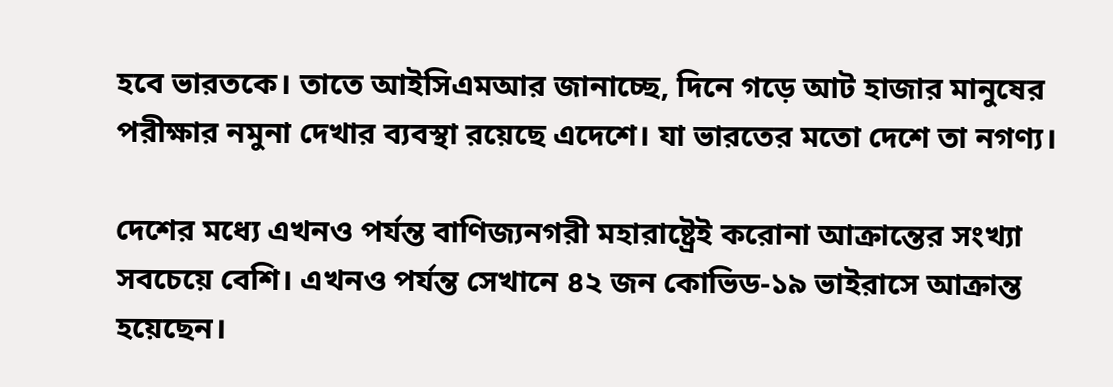হবে ভারতকে। তাতে আইসিএমআর জানাচ্ছে, দিনে গড়ে আট হাজার মানুষের পরীক্ষার নমুনা দেখার ব্যবস্থা রয়েছে এদেশে। যা ভারতের মতো দেশে তা নগণ্য।

দেশের মধ্যে এখনও পর্যন্ত বাণিজ্যনগরী মহারাষ্ট্রেই করোনা আক্রান্তের সংখ্যা সবচেয়ে বেশি। এখনও পর্যন্ত সেখানে ৪২ জন কোভিড-১৯ ভাইরাসে আক্রান্ত হয়েছেন।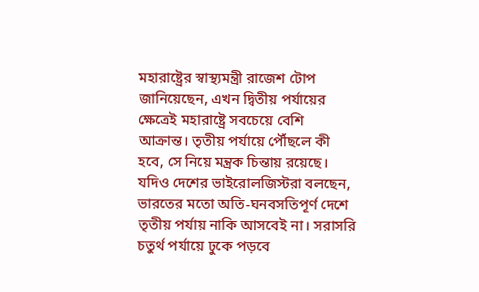মহারাষ্ট্রের স্বাস্থ্যমন্ত্রী রাজেশ টোপ জানিয়েছেন, এখন দ্বিতীয় পর্যায়ের ক্ষেত্রেই মহারাষ্ট্রে সবচেয়ে বেশি আক্রান্ত। তৃতীয় পর্যায়ে পৌঁছলে কী হবে, সে নিয়ে মন্ত্রক চিন্তায় রয়েছে। যদিও দেশের ভাইরোলজিস্টরা বলছেন, ভারতের মতো অতি-ঘনবসতিপূর্ণ দেশে তৃতীয় পর্যায় নাকি আসবেই না। সরাসরি চতুর্থ পর্যায়ে ঢুকে পড়বে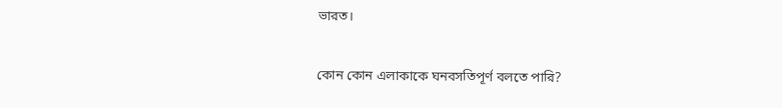ভারত।

কোন কোন এলাকাকে ঘনবসতিপূর্ণ বলতে পারি?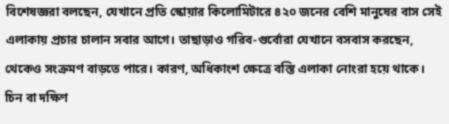বিশেষজ্ঞরা বলছেন, যেখানে প্রতি স্কোয়ার কিলোমিটারে ৪২০ জনের বেশি মানুষের বাস সেই এলাকায় প্রচার চালান সবার আগে। তাছাড়াও গরিব-গুর্বোরা যেখানে বসবাস করছেন, থেকেও সংক্রমণ বাড়তে পারে। কারণ, অধিকাংশ ক্ষেত্রে বস্তি এলাকা নোংরা হয়ে থাকে। চিন বা দক্ষিণ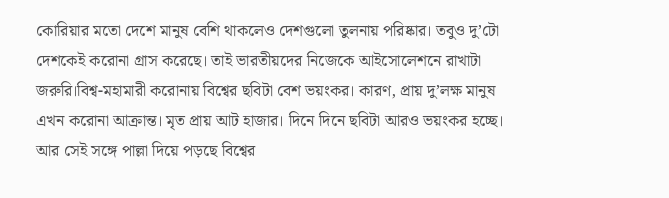কোরিয়ার মতো দেশে মানুষ বেশি থাকলেও দেশগুলো তুলনায় পরিষ্কার। তবুও দু’টো দেশকেই করোনা গ্রাস করেছে। তাই ভারতীয়দের নিজেকে আইসোলেশনে রাখাটা জরুরি।বিশ্ব-মহামারী করোনায় বিশ্বের ছবিটা বেশ ভয়ংকর। কারণ, প্রায় দু’লক্ষ মানুষ এখন করোনা আক্রান্ত। মৃত প্রায় আট হাজার। দিনে দিনে ছবিটা আরও ভয়ংকর হচ্ছে। আর সেই সঙ্গে পাল্লা দিয়ে পড়ছে বিশ্বের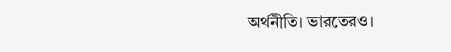অর্থনীতি। ভারতেরও।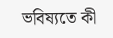ভবিষ্যতে কী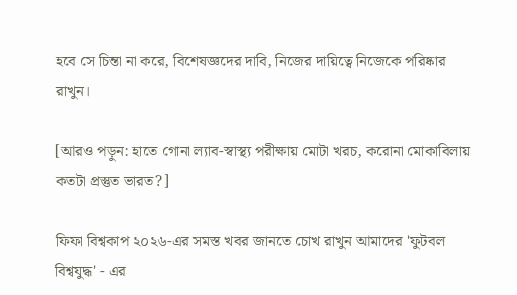হবে সে চিন্তা না করে, বিশেষজ্ঞদের দাবি, নিজের দায়িত্বে নিজেকে পরিষ্কার রাখুন।

[আরও পড়ুন: হাতে গোনা ল্যাব-স্বাস্থ্য পরীক্ষায় মোটা খরচ, করোনা মোকাবিলায় কতটা প্রস্তুত ভারত?]

ফিফা বিশ্বকাপ ২০২৬-এর সমস্ত খবর জানতে চোখ রাখুন আমাদের 'ফুটবল বিশ্বযুদ্ধ' - এর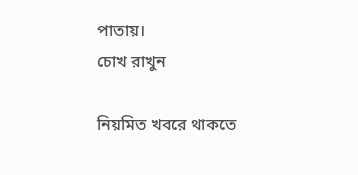পাতায়।
চোখ রাখুন

নিয়মিত খবরে থাকতে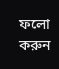ফলো করুন